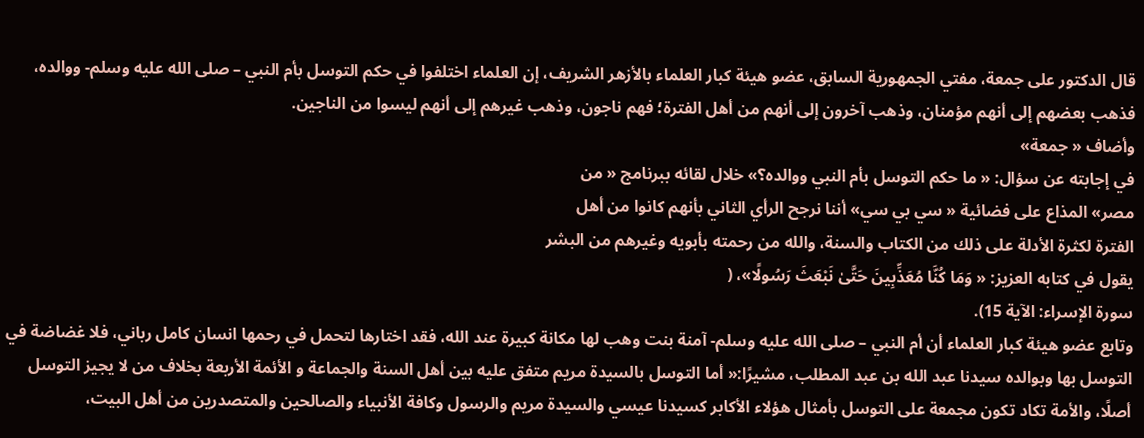قال الدكتور على جمعة، مفتي الجمهورية السابق، عضو هيئة كبار العلماء بالأزهر الشريف، إن العلماء اختلفوا في حكم التوسل بأم النبي – صلى الله عليه وسلم- ووالده، فذهب بعضهم إلى أنهم مؤمنان، وذهب آخرون إلى أنهم من أهل الفترة؛ فهم ناجون، وذهب غيرهم إلى أنهم ليسوا من الناجين.
وأضاف « جمعة»
في إجابته عن سؤال: « ما حكم التوسل بأم النبي ووالده؟» خلال لقائه ببرنامج « من
مصر» المذاع على فضائية « سي بي سي» أننا نرجح الرأي الثاني بأنهم كانوا من أهل
الفترة لكثرة الأدلة على ذلك من الكتاب والسنة، والله من رحمته بأبويه وغيرهم من البشر
يقول في كتابه العزيز: « وَمَا كُنَّا مُعَذِّبِينَ حَتَّىٰ نَبْعَثَ رَسُولًا»، (
سورة الإسراء: الآية 15).
وتابع عضو هيئة كبار العلماء أن أم النبي – صلى الله عليه وسلم- آمنة بنت وهب لها مكانة كبيرة عند الله، فقد اختارها لتحمل في رحمها انسان كامل رباني، فلا غضاضة في التوسل بها وبوالده سيدنا عبد الله بن عبد المطلب، مشيرًا:« أما التوسل بالسيدة مريم متفق عليه بين أهل السنة والجماعة و الأئمة الأربعة بخلاف من لا يجيز التوسل أصلًا، والأمة تكاد تكون مجمعة على التوسل بأمثال هؤلاء الأكابر كسيدنا عيسي والسيدة مريم والرسول وكافة الأنبياء والصالحين والمتصدرين من أهل البيت،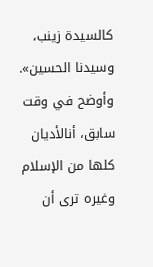كالسيدة زينب، وسيدنا الحسين».
وأوضح في وقت سابق، أنالأديان كلها من الإسلام وغيره ترى أن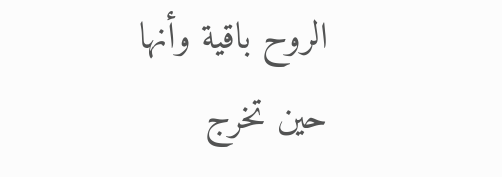الروح باقية وأنها حين تخرج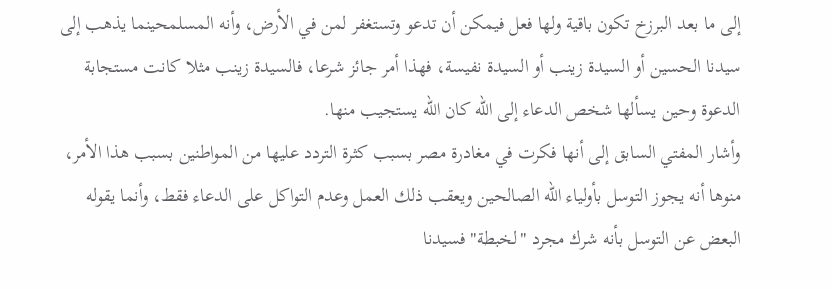إلى ما بعد البرزخ تكون باقية ولها فعل فيمكن أن تدعو وتستغفر لمن في الأرض، وأنه المسلمحينما يذهب إلى سيدنا الحسين أو السيدة زينب أو السيدة نفيسة، فهذا أمر جائز شرعا، فالسيدة زينب مثلا كانت مستجابة الدعوة وحين يسألها شخص الدعاء إلى الله كان الله يستجيب منها.
وأشار المفتي السابق إلى أنها فكرت في مغادرة مصر بسبب كثرة التردد عليها من المواطنين بسبب هذا الأمر، منوها أنه يجوز التوسل بأولياء الله الصالحين ويعقب ذلك العمل وعدم التواكل على الدعاء فقط، وأنما يقوله البعض عن التوسل بأنه شرك مجرد "لخبطة" فسيدنا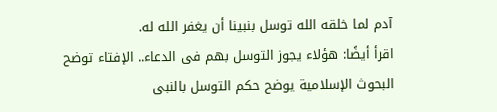آدم لما خلقه الله توسل بنبينا أن يغفر الله له.
اقرأ أيضًا: هؤلاء يجوز التوسل بهم فى الدعاء.. الإفتاء توضح
البحوث الإسلامية يوضح حكم التوسل بالنبى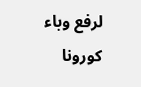لرفع وباء كورونا